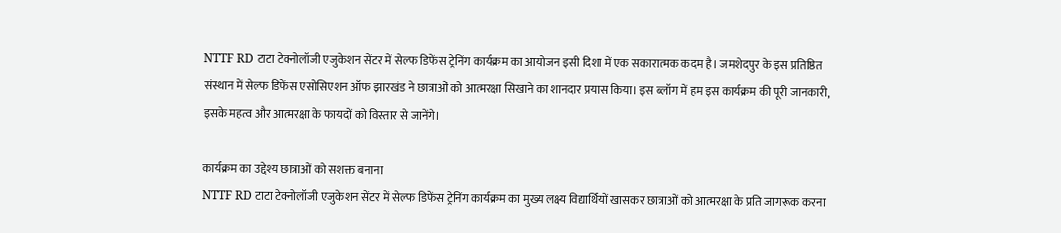NTTF RD टाटा टेक्नोलॉजी एजुकेशन सेंटर में सेल्फ डिफेंस ट्रेनिंग कार्यक्रम का आयोजन इसी दिशा में एक सकारात्मक कदम है। जमशेदपुर के इस प्रतिष्ठित संस्थान में सेल्फ डिफेंस एसोसिएशन ऑफ झारखंड ने छात्राओं को आत्मरक्षा सिखाने का शानदार प्रयास किया। इस ब्लॉग में हम इस कार्यक्रम की पूरी जानकारी, इसके महत्व और आत्मरक्षा के फायदों को विस्तार से जानेंगे।

कार्यक्रम का उद्देश्य छात्राओं को सशक्त बनाना
NTTF RD टाटा टेक्नोलॉजी एजुकेशन सेंटर में सेल्फ डिफेंस ट्रेनिंग कार्यक्रम का मुख्य लक्ष्य विद्यार्थियों खासकर छात्राओं को आत्मरक्षा के प्रति जागरूक करना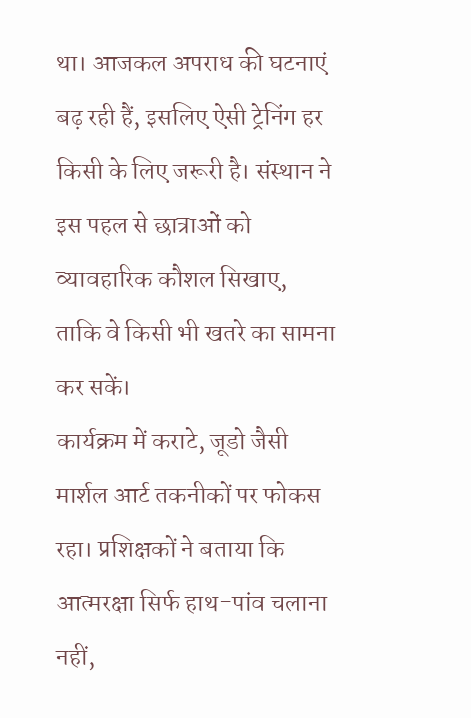था। आजकल अपराध की घटनाएं बढ़ रही हैं, इसलिए ऐसी ट्रेनिंग हर किसी के लिए जरूरी है। संस्थान ने इस पहल से छात्राओं को व्यावहारिक कौशल सिखाए, ताकि वे किसी भी खतरे का सामना कर सकें।
कार्यक्रम में कराटे, जूडो जैसी मार्शल आर्ट तकनीकों पर फोकस रहा। प्रशिक्षकों ने बताया कि आत्मरक्षा सिर्फ हाथ-पांव चलाना नहीं,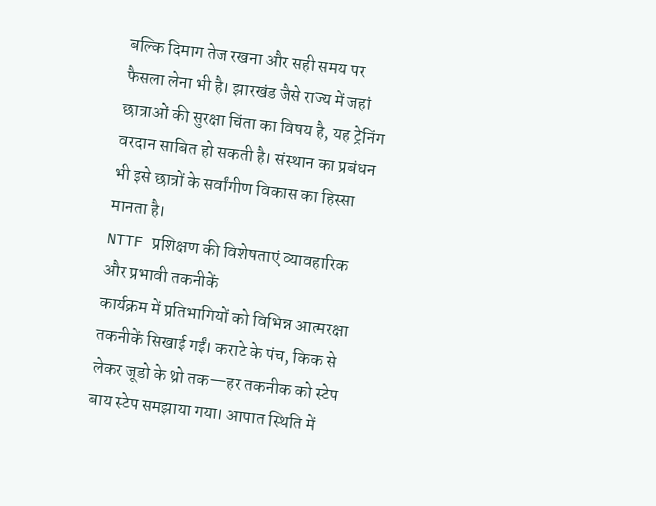बल्कि दिमाग तेज रखना और सही समय पर फैसला लेना भी है। झारखंड जैसे राज्य में जहां छात्राओं की सुरक्षा चिंता का विषय है, यह ट्रेनिंग वरदान साबित हो सकती है। संस्थान का प्रबंधन भी इसे छात्रों के सर्वांगीण विकास का हिस्सा मानता है।
NTTF प्रशिक्षण की विशेषताएं व्यावहारिक और प्रभावी तकनीकें
कार्यक्रम में प्रतिभागियों को विभिन्न आत्मरक्षा तकनीकें सिखाई गईं। कराटे के पंच, किक से लेकर जूडो के थ्रो तक—हर तकनीक को स्टेप बाय स्टेप समझाया गया। आपात स्थिति में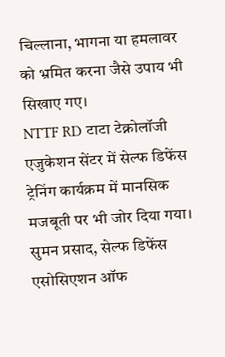चिल्लाना, भागना या हमलावर को भ्रमित करना जैसे उपाय भी सिखाए गए।
NTTF RD टाटा टेक्नोलॉजी एजुकेशन सेंटर में सेल्फ डिफेंस ट्रेनिंग कार्यक्रम में मानसिक मजबूती पर भी जोर दिया गया। सुमन प्रसाद, सेल्फ डिफेंस एसोसिएशन ऑफ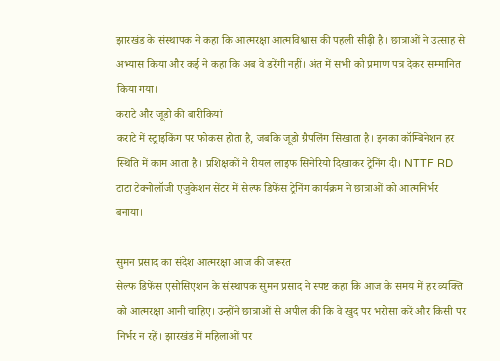झारखंड के संस्थापक ने कहा कि आत्मरक्षा आत्मविश्वास की पहली सीढ़ी है। छात्राओं ने उत्साह से अभ्यास किया और कई ने कहा कि अब वे डरेंगी नहीं। अंत में सभी को प्रमाण पत्र देकर सम्मानित किया गया।
कराटे और जूडो की बारीकियां
कराटे में स्ट्राइकिंग पर फोकस होता है, जबकि जूडो ग्रैपलिंग सिखाता है। इनका कॉम्बिनेशन हर स्थिति में काम आता है। प्रशिक्षकों ने रीयल लाइफ सिनेरियो दिखाकर ट्रेनिंग दी। NTTF RD टाटा टेक्नोलॉजी एजुकेशन सेंटर में सेल्फ डिफेंस ट्रेनिंग कार्यक्रम ने छात्राओं को आत्मनिर्भर बनाया।

सुमन प्रसाद का संदेश आत्मरक्षा आज की जरूरत
सेल्फ डिफेंस एसोसिएशन के संस्थापक सुमन प्रसाद ने स्पष्ट कहा कि आज के समय में हर व्यक्ति को आत्मरक्षा आनी चाहिए। उन्होंने छात्राओं से अपील की कि वे खुद पर भरोसा करें और किसी पर निर्भर न रहें। झारखंड में महिलाओं पर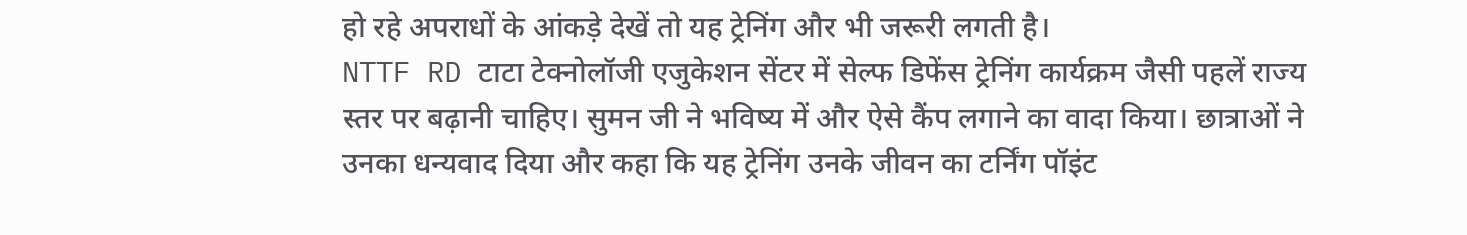हो रहे अपराधों के आंकड़े देखें तो यह ट्रेनिंग और भी जरूरी लगती है।
NTTF RD टाटा टेक्नोलॉजी एजुकेशन सेंटर में सेल्फ डिफेंस ट्रेनिंग कार्यक्रम जैसी पहलें राज्य स्तर पर बढ़ानी चाहिए। सुमन जी ने भविष्य में और ऐसे कैंप लगाने का वादा किया। छात्राओं ने उनका धन्यवाद दिया और कहा कि यह ट्रेनिंग उनके जीवन का टर्निंग पॉइंट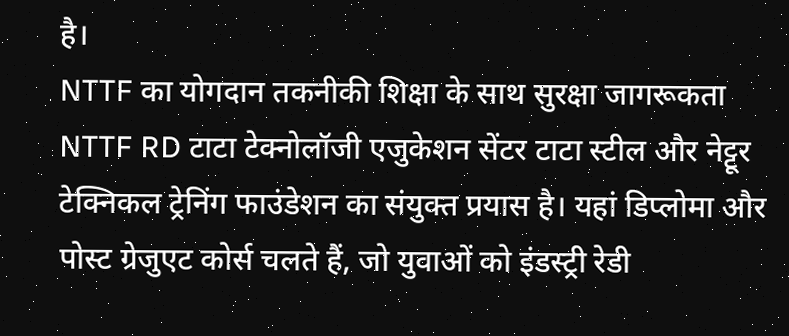है।
NTTF का योगदान तकनीकी शिक्षा के साथ सुरक्षा जागरूकता
NTTF RD टाटा टेक्नोलॉजी एजुकेशन सेंटर टाटा स्टील और नेट्टूर टेक्निकल ट्रेनिंग फाउंडेशन का संयुक्त प्रयास है। यहां डिप्लोमा और पोस्ट ग्रेजुएट कोर्स चलते हैं, जो युवाओं को इंडस्ट्री रेडी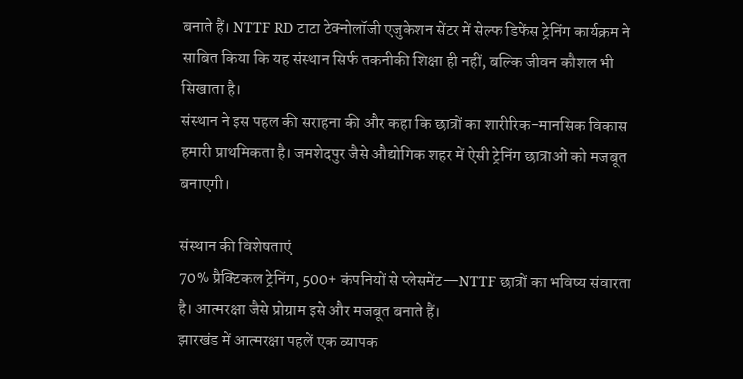बनाते हैं। NTTF RD टाटा टेक्नोलॉजी एजुकेशन सेंटर में सेल्फ डिफेंस ट्रेनिंग कार्यक्रम ने साबित किया कि यह संस्थान सिर्फ तकनीकी शिक्षा ही नहीं, बल्कि जीवन कौशल भी सिखाता है।
संस्थान ने इस पहल की सराहना की और कहा कि छात्रों का शारीरिक-मानसिक विकास हमारी प्राथमिकता है। जमशेदपुर जैसे औद्योगिक शहर में ऐसी ट्रेनिंग छात्राओं को मजबूत बनाएगी।

संस्थान की विशेषताएं
70% प्रैक्टिकल ट्रेनिंग, 500+ कंपनियों से प्लेसमेंट—NTTF छात्रों का भविष्य संवारता है। आत्मरक्षा जैसे प्रोग्राम इसे और मजबूत बनाते हैं।
झारखंड में आत्मरक्षा पहलें एक व्यापक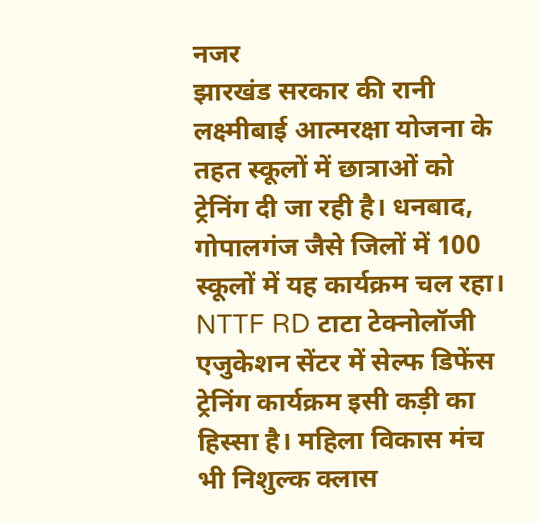नजर
झारखंड सरकार की रानी लक्ष्मीबाई आत्मरक्षा योजना के तहत स्कूलों में छात्राओं को ट्रेनिंग दी जा रही है। धनबाद, गोपालगंज जैसे जिलों में 100 स्कूलों में यह कार्यक्रम चल रहा। NTTF RD टाटा टेक्नोलॉजी एजुकेशन सेंटर में सेल्फ डिफेंस ट्रेनिंग कार्यक्रम इसी कड़ी का हिस्सा है। महिला विकास मंच भी निशुल्क क्लास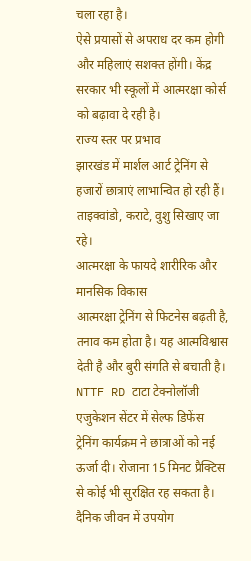चला रहा है।
ऐसे प्रयासों से अपराध दर कम होगी और महिलाएं सशक्त होंगी। केंद्र सरकार भी स्कूलों में आत्मरक्षा कोर्स को बढ़ावा दे रही है।
राज्य स्तर पर प्रभाव
झारखंड में मार्शल आर्ट ट्रेनिंग से हजारों छात्राएं लाभान्वित हो रही हैं। ताइक्वांडो, कराटे, वुशु सिखाए जा रहे।
आत्मरक्षा के फायदे शारीरिक और मानसिक विकास
आत्मरक्षा ट्रेनिंग से फिटनेस बढ़ती है, तनाव कम होता है। यह आत्मविश्वास देती है और बुरी संगति से बचाती है। NTTF RD टाटा टेक्नोलॉजी एजुकेशन सेंटर में सेल्फ डिफेंस ट्रेनिंग कार्यक्रम ने छात्राओं को नई ऊर्जा दी। रोजाना 15 मिनट प्रैक्टिस से कोई भी सुरक्षित रह सकता है।
दैनिक जीवन में उपयोग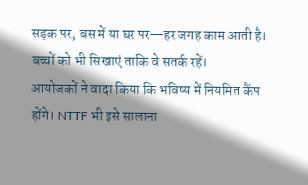सड़क पर, बस में या घर पर—हर जगह काम आती है। बच्चों को भी सिखाएं ताकि वे सतर्क रहें।
आयोजकों ने वादा किया कि भविष्य में नियमित कैंप होंगे। NTTF भी इसे सालाना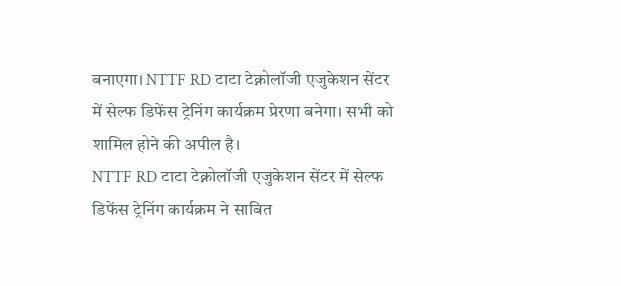बनाएगा। NTTF RD टाटा टेक्नोलॉजी एजुकेशन सेंटर में सेल्फ डिफेंस ट्रेनिंग कार्यक्रम प्रेरणा बनेगा। सभी को शामिल होने की अपील है।
NTTF RD टाटा टेक्नोलॉजी एजुकेशन सेंटर में सेल्फ डिफेंस ट्रेनिंग कार्यक्रम ने साबित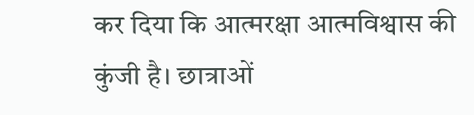कर दिया कि आत्मरक्षा आत्मविश्वास की कुंजी है। छात्राओं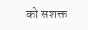को सशक्त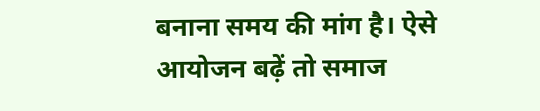बनाना समय की मांग है। ऐसे आयोजन बढ़ें तो समाज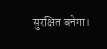सुरक्षित बनेगा।